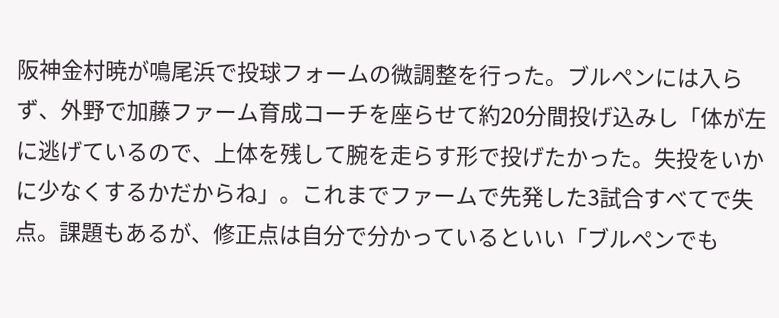阪神金村暁が鳴尾浜で投球フォームの微調整を行った。ブルペンには入らず、外野で加藤ファーム育成コーチを座らせて約20分間投げ込みし「体が左に逃げているので、上体を残して腕を走らす形で投げたかった。失投をいかに少なくするかだからね」。これまでファームで先発した3試合すべてで失点。課題もあるが、修正点は自分で分かっているといい「ブルペンでも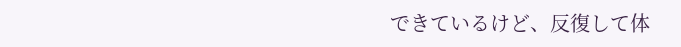できているけど、反復して体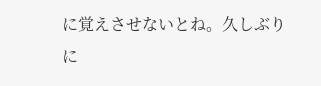に覚えさせないとね。久しぶりに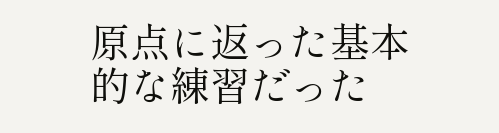原点に返った基本的な練習だった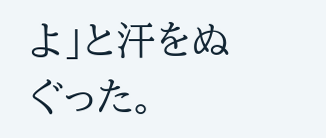よ」と汗をぬぐった。